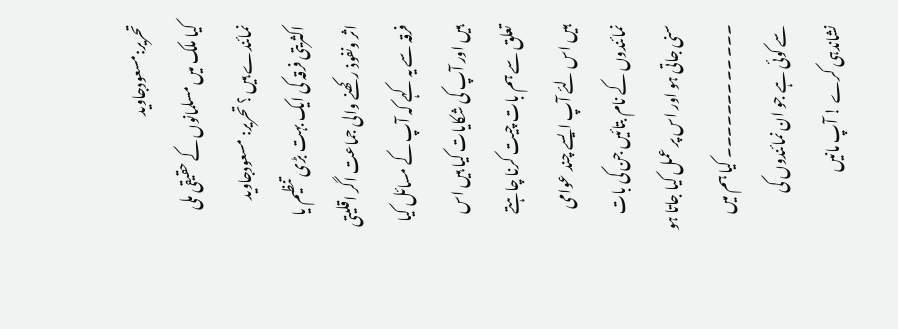تحریر:مسعودجاوید
کیا ملک میں مسلمانوں کے حقیقی ملی نمائندے ہیں ؟ تحریر: مسعودجاوید اکثریتی فرقہ کی ایک بہت بڑی تنظیم یا اثر ونفوذ رکھنے والی جماعت اگر اقلیتی فرقہ سے یہ کہے کہ آپ کے مسائل کیا ہیں اور آپ کی شکایات کیا ہیں اس تعلق سے ہم بات چیت کرنا چاہتے ہیں اس لئے آپ ایسے چند عوامی نمائندوں کے نام بتائیں جن کی بات سنی جاتی ہو اور اس پر عمل کیا جاتا ہو ۔۔۔ ۔۔ ۔۔۔۔۔۔۔ کیا ہم میں سے کوئی ہے جو ان نمائندوں کی نشاندہی کرے ! آپ مانیں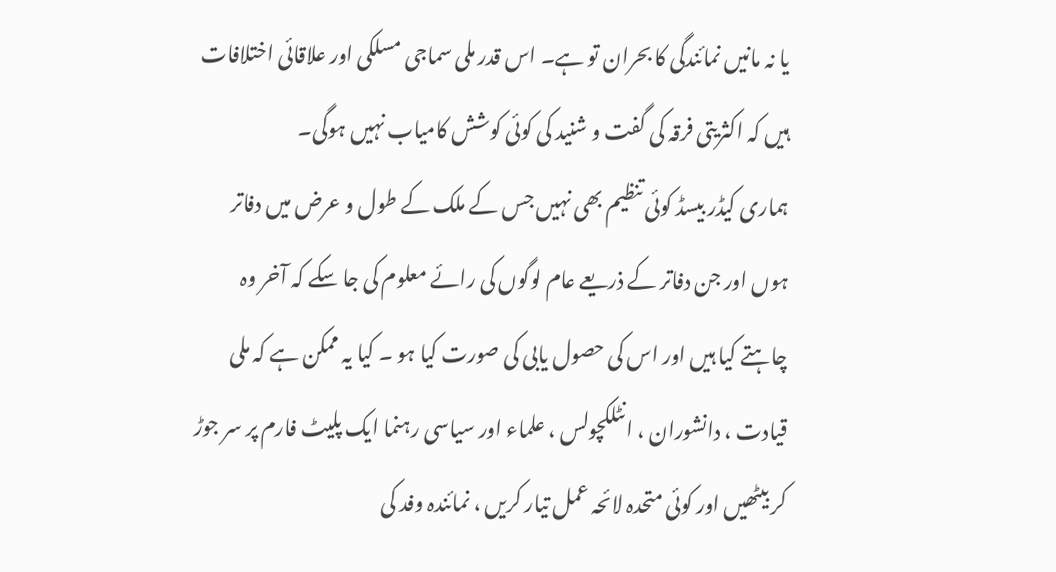یا نہ مانیں نمائندگی کا بحران تو ہے۔ اس قدر ملی سماجی مسلکی اور علاقائی اختلافات ہیں کہ اکثریتی فرقہ کی گفت و شنید کی کوئی کوشش کامیاب نہیں ہوگی۔
ہماری کیڈر بیسڈ کوئی تنظیم بھی نہیں جس کے ملک کے طول و عرض میں دفاتر ہوں اور جن دفاتر کے ذریعے عام لوگوں کی رائے معلوم کی جا سکے کہ آخر وہ چاہتے کیا ہیں اور اس کی حصول یابی کی صورت کیا ہو ۔ کیا یہ ممکن ہے کہ ملی قیادت ، دانشوران ، انٹلکچولس ، علماء اور سیاسی رہنما ایک پلیٹ فارم پر سر جوڑ کر بیٹھیں اور کوئی متحدہ لائحہ عمل تیار کریں ، نمائندہ وفد کی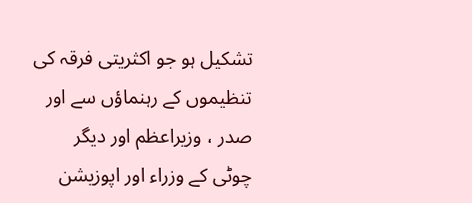تشکیل ہو جو اکثریتی فرقہ کی تنظیموں کے رہنماؤں سے اور صدر ، وزیراعظم اور دیگر چوٹی کے وزراء اور اپوزیشن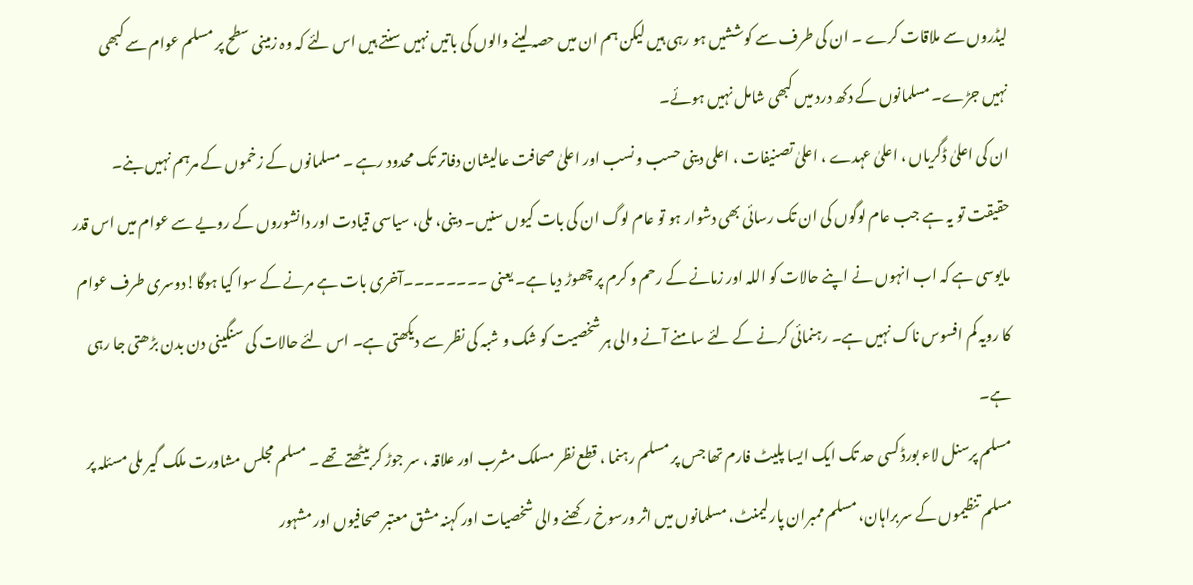لیڈروں سے ملاقات کرے ۔ ان کی طرف سے کوششیں ہو رہی ہیں لیکن ہم ان میں حصہ لینے والوں کی باتیں نہیں سنتے ہیں اس لئے کہ وہ زمینی سطح پر مسلم عوام سے کبھی نہیں جڑے۔ مسلمانوں کے دکھ درد میں کبھی شامل نہیں ہوئے۔
ان کی اعلیٰ ڈگریاں ، اعلیٰ عہدے ، اعلیٰ تصنیفات ، اعلی دینی حسب و نسب اور اعلیٰ صحافت عالیشان دفاتر تک محدود رہے ۔ مسلمانوں کے زخموں کے مرہم نہیں بنے۔ حقیقت تو یہ ہے جب عام لوگوں کی ان تک رسائی بھی دشوار ہو تو عام لوگ ان کی بات کیوں سنیں۔ دینی، ملی، سیاسی قیادت اور دانشوروں کے رویے سے عوام میں اس قدر مایوسی ہے کہ اب انہوں نے اپنے حالات کو اللہ اور زمانے کے رحم و کرم پر چھوڑ دیا ہے۔ یعنی ۔۔۔۔۔۔۔۔آخری بات ہے مرنے کے سوا کیا ہوگا!دوسری طرف عوام کا رویہ کم افسوس ناک نہیں ہے۔ رہنمائی کرنے کے لئے سامنے آنے والی ہر شخصیت کو شک و شبہ کی نظر سے دیکھتی ہے۔ اس لئے حالات کی سنگینی دن بدن بڑھتی جا رہی ہے۔
مسلم پرسنل لاء بورڈ کسی حد تک ایک ایسا پلیٹ فارم تھا جس پر مسلم رہنما ، قطع نظر مسلک مشرب اور علاقہ ، سر جوڑ کر بیٹھتے تھے ۔ مسلم مجلس مشاورت ملک گیر ملی مسئلہ پر مسلم تنظیموں کے سربراہان، مسلم ممبران پارلیمنٹ، مسلمانوں میں اثر ورسوخ رکھنے والی شخصیات اور کہنہ مشق معتبر صحافیوں اور مشہور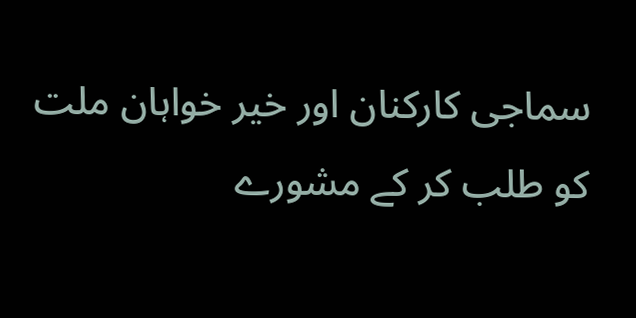سماجی کارکنان اور خیر خواہان ملت کو طلب کر کے مشورے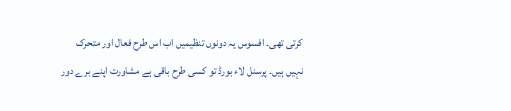کرتی تھی۔ افسوس یہ دونوں تنظیمیں اب اس طرح فعال اور متحرک
نہیں ہیں۔ پرسنل لاء بورڈ تو کسی طرح باقی ہے مشاورت اپنے برے دور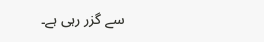سے گزر رہی ہے۔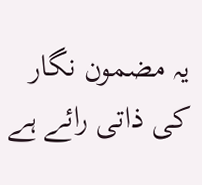یہ مضمون نگار کی ذاتی رائے ہے